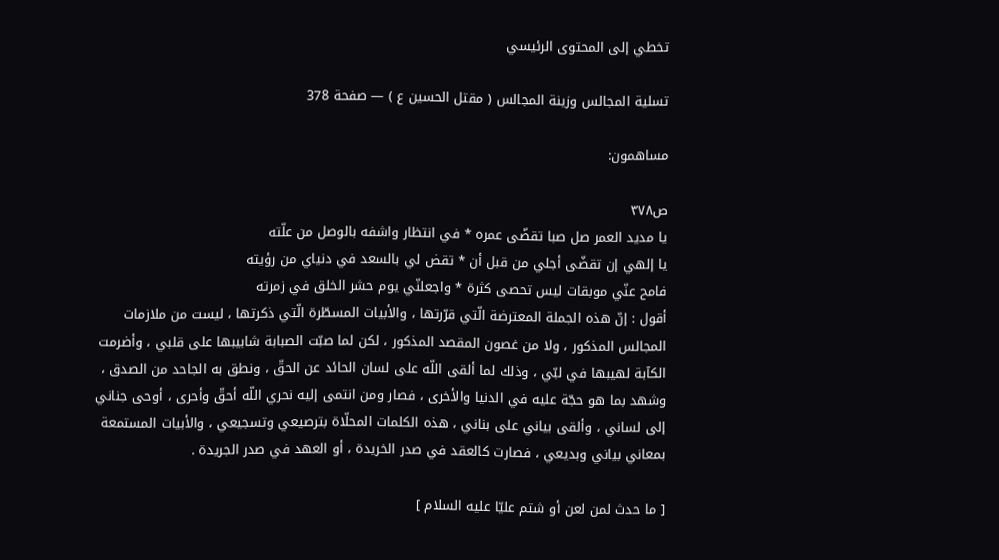تخطي إلى المحتوى الرئيسي

تسلية المجالس وزينة المجالس ( مقتل الحسين ع ) — صفحة 378

مساهمون:

ص٣٧٨
يا مديد العمر صل صبا تقضّى عمره * في انتظار واشفه بالوصل من علّته
يا إلهي إن تقضّى أجلي من قبل أن * تقض لي بالسعد في دنياي من رؤيته
فامح عنّي موبقات ليس تحصى كثرة * واجعلنّي يوم حشر الخلق في زمرته
أقول : إنّ هذه الجملة المعترضة الّتي قرّرتها ، والأبيات المسطّرة الّتي ذكرتها ، ليست من ملازمات المجالس المذكور ، ولا من غصون المقصد المذكور ، لكن لما صبّت الصبابة شابيبها على قلبي ، وأضرمت الكآبة لهيبها في لبّي ، وذلك لما ألقى اللّه على لسان الحائد عن الحقّ ، ونطق به الجاحد من الصدق ، وشهد بما هو حجّة عليه في الدنيا والأخرى ، فصار ومن انتمى إليه نحري اللّه أحقّ وأحرى ، أوحى جناني إلى لساني ، وألقى بياني على بناني ، هذه الكلمات المحلّاة بترصيعي وتسجيعي ، والأبيات المستمعة بمعاني بياني وبديعي ، فصارت كالعقد في صدر الخريدة ، أو العهد في صدر الجريدة .

[ ما حدث لمن لعن أو شتم عليّا عليه السلام ]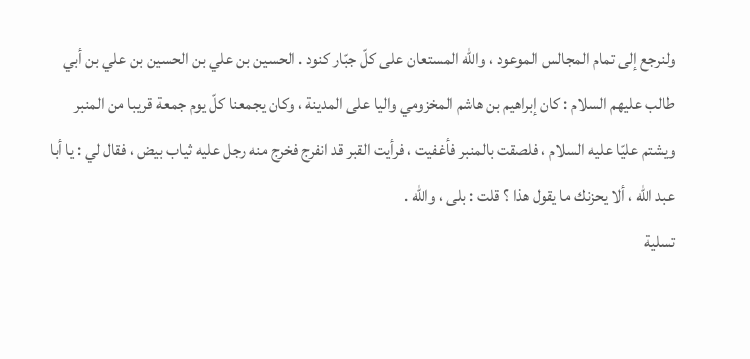ولنرجع إلى تمام المجالس الموعود ، واللّه المستعان على كلّ جبّار كنود . الحسين بن علي بن الحسين بن علي بن أبي طالب عليهم السلام : كان إبراهيم بن هاشم المخزومي واليا على المدينة ، وكان يجمعنا كلّ يوم جمعة قريبا من المنبر ويشتم عليّا عليه السلام ، فلصقت بالمنبر فأغفيت ، فرأيت القبر قد انفرج فخرج منه رجل عليه ثياب بيض ، فقال لي : يا أبا عبد اللّه ، ألا يحزنك ما يقول هذا ؟ قلت : بلى ، واللّه .
تسلية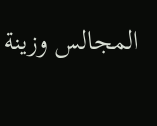المجالس وزينة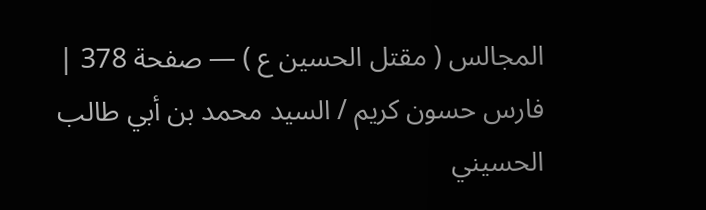المجالس ( مقتل الحسين ع ) — صفحة 378 | فارس حسون كريم / السيد محمد بن أبي طالب الحسيني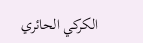الكركي الحائري